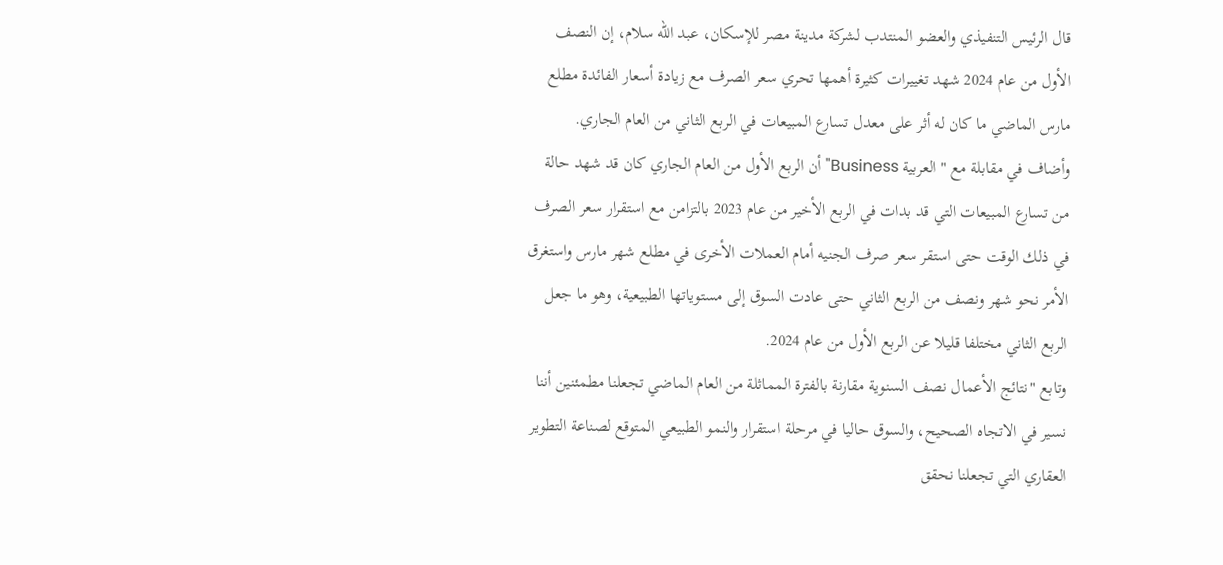قال الرئيس التنفيذي والعضو المنتدب لشركة مدينة مصر للإسكان، عبد الله سلام، إن النصف الأول من عام 2024 شهد تغييرات كثيرة أهمها تحري سعر الصرف مع زيادة أسعار الفائدة مطلع مارس الماضي ما كان له أثر على معدل تسارع المبيعات في الربع الثاني من العام الجاري.
وأضاف في مقابلة مع "العربية Business" أن الربع الأول من العام الجاري كان قد شهد حالة من تسارع المبيعات التي قد بدات في الربع الأخير من عام 2023 بالتزامن مع استقرار سعر الصرف في ذلك الوقت حتى استقر سعر صرف الجنيه أمام العملات الأخرى في مطلع شهر مارس واستغرق الأمر نحو شهر ونصف من الربع الثاني حتى عادت السوق إلى مستوياتها الطبيعية، وهو ما جعل الربع الثاني مختلفا قليلا عن الربع الأول من عام 2024.
وتابع "نتائج الأعمال نصف السنوية مقارنة بالفترة المماثلة من العام الماضي تجعلنا مطمئنين أننا نسير في الاتجاه الصحيح، والسوق حاليا في مرحلة استقرار والنمو الطبيعي المتوقع لصناعة التطوير العقاري التي تجعلنا نحقق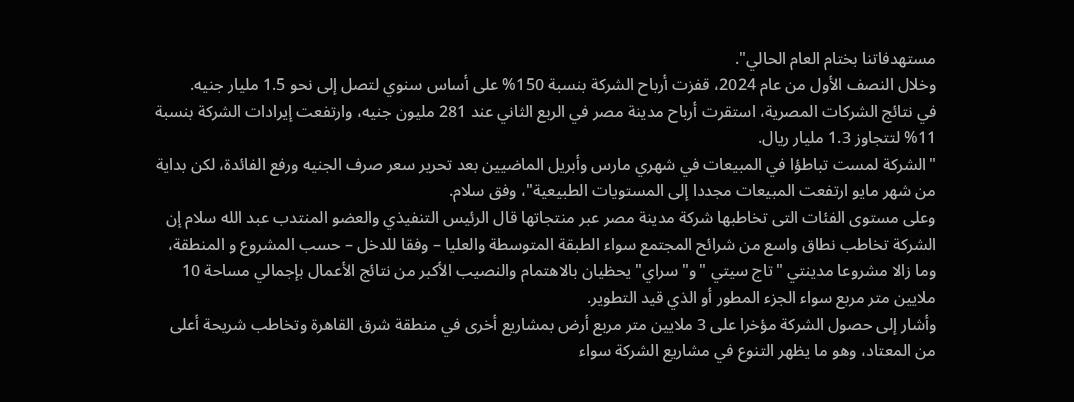مستهدفاتنا بختام العام الحالي".
وخلال النصف الأول من عام 2024، قفزت أرباح الشركة بنسبة 150% على أساس سنوي لتصل إلى نحو 1.5 مليار جنيه.
في نتائج الشركات المصرية، استقرت أرباح مدينة مصر في الربع الثاني عند 281 مليون جنيه، وارتفعت إيرادات الشركة بنسبة 11% لتتجاوز 1.3 مليار ريال.
"الشركة لمست تباطؤا في المبيعات في شهري مارس وأبريل الماضيين بعد تحرير سعر صرف الجنيه ورفع الفائدة، لكن بداية من شهر مايو ارتفعت المبيعات مجددا إلى المستويات الطبيعية"، وفق سلام.
وعلى مستوى الفئات التى تخاطبها شركة مدينة مصر عبر منتجاتها قال الرئيس التنفيذي والعضو المنتدب عبد الله سلام إن الشركة تخاطب نطاق واسع من شرائح المجتمع سواء الطبقة المتوسطة والعليا – وفقا للدخل – حسب المشروع و المنطقة، وما زالا مشروعا مدينتي "تاج سيتي "و"سراي" يحظيان بالاهتمام والنصيب الأكبر من نتائج الأعمال بإجمالي مساحة 10 ملايين متر مربع سواء الجزء المطور أو الذي قيد التطوير.
وأشار إلى حصول الشركة مؤخرا على 3 ملايين متر مربع أرض بمشاريع أخرى في منطقة شرق القاهرة وتخاطب شريحة أعلى من المعتاد، وهو ما يظهر التنوع في مشاريع الشركة سواء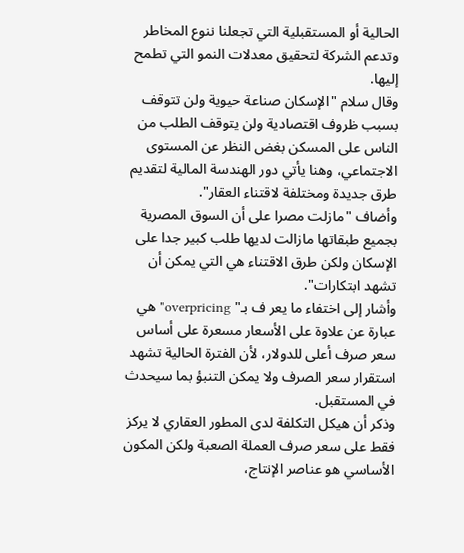الحالية أو المستقبلية التي تجعلنا ننوع المخاطر وتدعم الشركة لتحقيق معدلات النمو التي تطمح إليها.
وقال سلام "الإسكان صناعة حيوية ولن تتوقف بسبب ظروف اقتصادية ولن يتوقف الطلب من الناس على المسكن بغض النظر عن المستوى الاجتماعي، وهنا يأتي دور الهندسة المالية لتقديم طرق جديدة ومختلفة لاقتناء العقار".
وأضاف "مازلت مصرا على أن السوق المصرية بجميع طبقاتها مازالت لديها طلب كبير جدا على الإسكان ولكن طرق الاقتناء هي التي يمكن أن تشهد ابتكارات".
وأشار إلى اختفاء ما يعر ف بـ" overpricing" هي عبارة عن علاوة على الأسعار مسعرة على أساس سعر صرف أعلى للدولار، لأن الفترة الحالية تشهد استقرار سعر الصرف ولا يمكن التنبؤ بما سيحدث في المستقبل.
وذكر أن هيكل التكلفة لدى المطور العقاري لا يركز فقط على سعر صرف العملة الصعبة ولكن المكون الأساسي هو عناصر الإنتاج،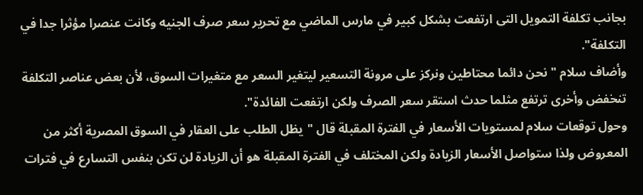بجانب تكلفة التمويل التى ارتفعت بشكل كبير في مارس الماضي مع تحرير سعر صرف الجنيه وكانت عنصرا مؤثرا جدا في التكلفة".
وأضاف سلام "نحن دائما محتاطين ونركز على مرونة التسعير ليتغير السعر مع متغيرات السوق، لأن بعض عناصر التكلفة تنخفض وأخرى ترتفع مثلما حدث استقر سعر الصرف ولكن ارتفعت الفائدة".
وحول توقعات سلام لمستويات الأسعار في الفترة المقبلة قال "يظل الطلب على العقار في السوق المصرية أكثر من المعروض ولذا ستواصل الأسعار الزيادة ولكن المختلف في الفترة المقبلة هو أن الزيادة لن تكن بنفس التسارع في فترات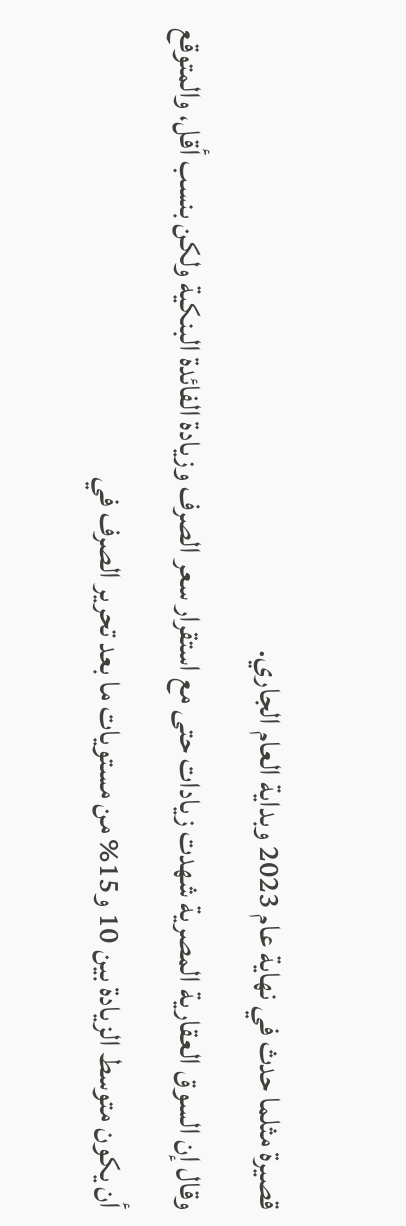قصيرة مثلما حدث في نهاية عام 2023 وبداية العام الجاري.
وقال إن السوق العقارية المصرية شهدت زيادات حتى مع استقرار سعر الصرف وزيادة الفائدة البنكية ولكن بنسب أقل، والمتوقع أن يكون متوسط الزيادة بين 10 و15% من مستويات ما بعد تحرير الصرف في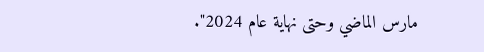مارس الماضي وحتى نهاية عام 2024".